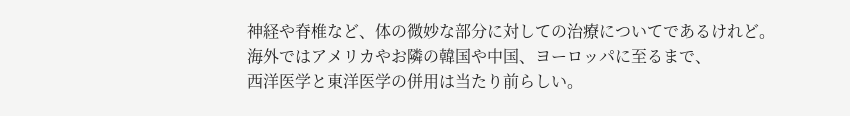神経や脊椎など、体の微妙な部分に対しての治療についてであるけれど。
海外ではアメリカやお隣の韓国や中国、ヨーロッパに至るまで、
西洋医学と東洋医学の併用は当たり前らしい。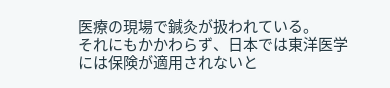医療の現場で鍼灸が扱われている。
それにもかかわらず、日本では東洋医学には保険が適用されないと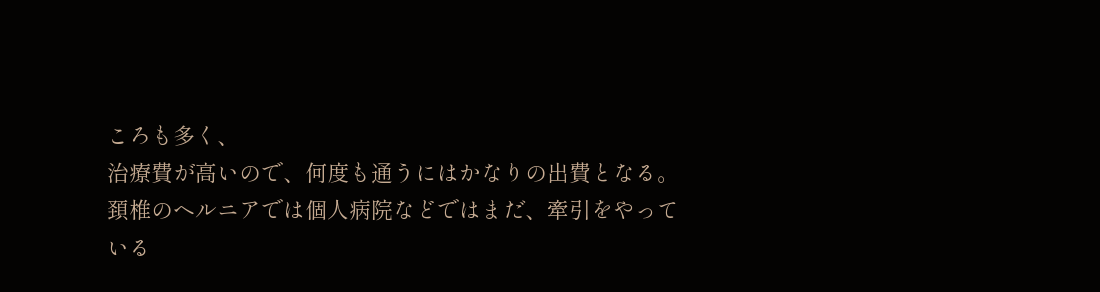ころも多く、
治療費が高いので、何度も通うにはかなりの出費となる。
頚椎のヘルニアでは個人病院などではまだ、牽引をやっている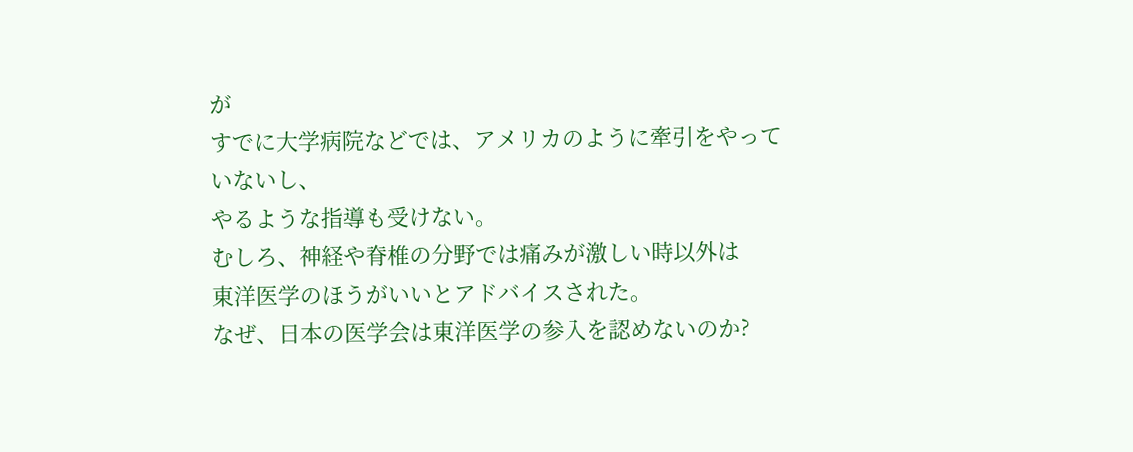が
すでに大学病院などでは、アメリカのように牽引をやっていないし、
やるような指導も受けない。
むしろ、神経や脊椎の分野では痛みが激しい時以外は
東洋医学のほうがいいとアドバイスされた。
なぜ、日本の医学会は東洋医学の参入を認めないのか?